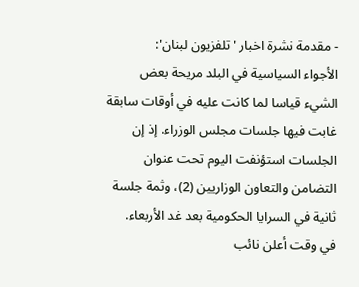- مقدمة نشرة اخبار 'تلفزيون لبنان':
الأجواء السياسية في البلد مريحة بعض الشيء قياسا لما كانت عليه في أوقات سابقة غابت فيها جلسات مجلس الوزراء. إذ إن الجلسات استؤنفت اليوم تحت عنوان التضامن والتعاون الوزاريين (2)، وثمة جلسة ثانية في السرايا الحكومية بعد غد الأربعاء.
في وقت أعلن نائب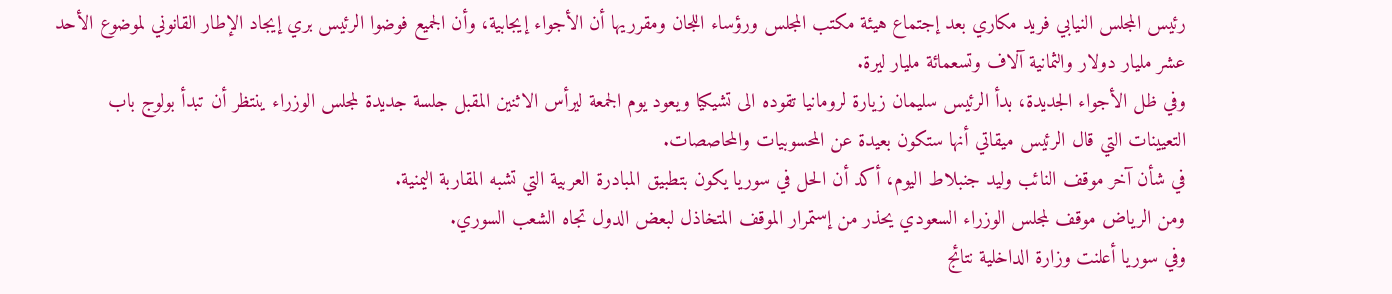رئيس المجلس النيابي فريد مكاري بعد إجتماع هيئة مكتب المجلس ورؤساء اللجان ومقرريها أن الأجواء إيجابية، وأن الجميع فوضوا الرئيس بري إيجاد الإطار القانوني لموضوع الأحد عشر مليار دولار والثمانية آلاف وتسعمائة مليار ليرة.
وفي ظل الأجواء الجديدة، بدأ الرئيس سليمان زيارة لرومانيا تقوده الى تشيكيا ويعود يوم الجمعة ليرأس الاثنين المقبل جلسة جديدة لمجلس الوزراء ينتظر أن تبدأ بولوج باب التعيينات التي قال الرئيس ميقاتي أنها ستكون بعيدة عن المحسوبيات والمحاصصات.
في شأن آخر موقف النائب وليد جنبلاط اليوم، أكد أن الحل في سوريا يكون بتطبيق المبادرة العربية التي تشبه المقاربة اليمنية.
ومن الرياض موقف لمجلس الوزراء السعودي يحذر من إستمرار الموقف المتخاذل لبعض الدول تجاه الشعب السوري.
وفي سوريا أعلنت وزارة الداخلية نتائج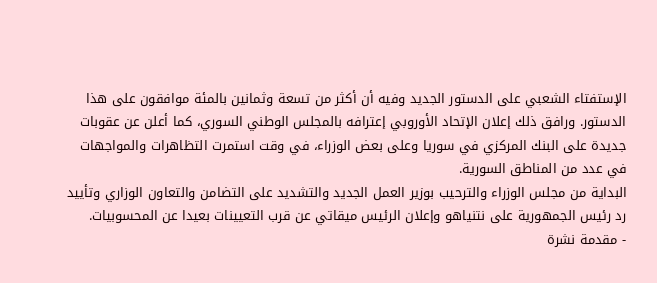الإستفتاء الشعبي على الدستور الجديد وفيه أن أكثر من تسعة وثمانين بالمئة موافقون على هذا الدستور. ورافق ذلك إعلان الإتحاد الأوروبي إعترافه بالمجلس الوطني السوري، كما أعلن عن عقوبات جديدة على البنك المركزي في سوريا وعلى بعض الوزراء، في وقت استمرت التظاهرات والمواجهات في عدد من المناطق السورية.
البداية من مجلس الوزراء والترحيب بوزير العمل الجديد والتشديد على التضامن والتعاون الوزاري وتأييد رد رئيس الجمهورية على نتنياهو وإعلان الرئيس ميقاتي عن قرب التعيينات بعيدا عن المحسوبيات.
- مقدمة نشرة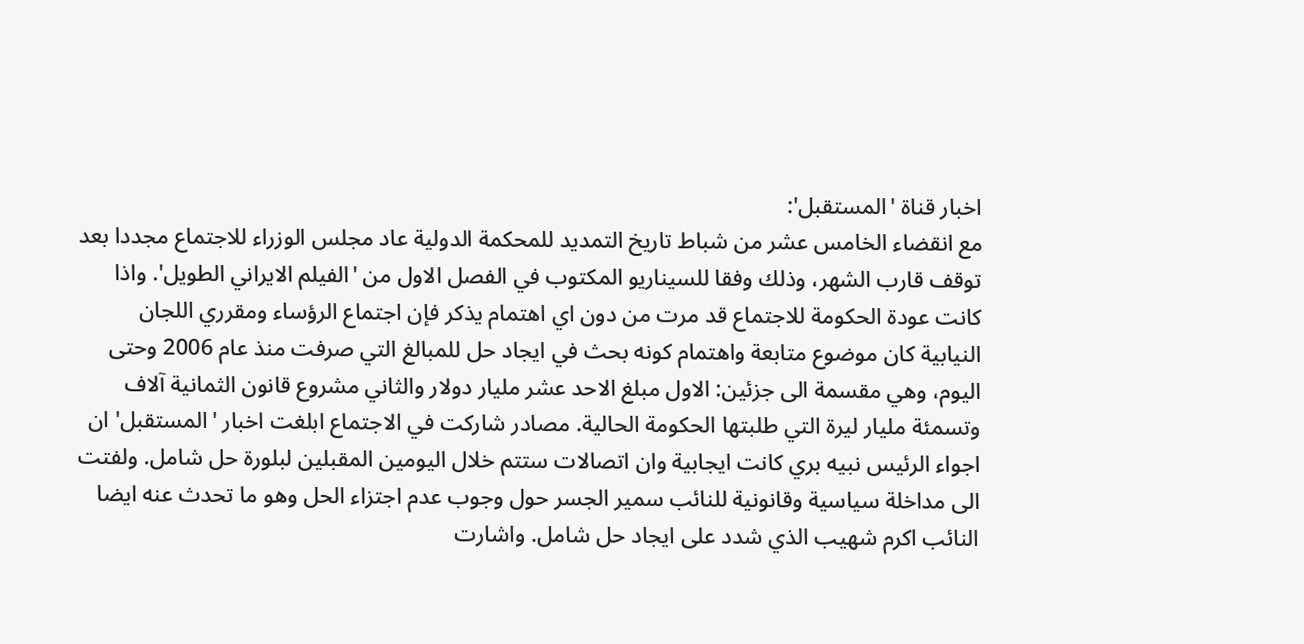اخبار قناة 'المستقبل':
مع انقضاء الخامس عشر من شباط تاريخ التمديد للمحكمة الدولية عاد مجلس الوزراء للاجتماع مجددا بعد توقف قارب الشهر، وذلك وفقا للسيناريو المكتوب في الفصل الاول من 'الفيلم الايراني الطويل'. واذا كانت عودة الحكومة للاجتماع قد مرت من دون اي اهتمام يذكر فإن اجتماع الرؤساء ومقرري اللجان النيابية كان موضوع متابعة واهتمام كونه بحث في ايجاد حل للمبالغ التي صرفت منذ عام 2006 وحتى اليوم، وهي مقسمة الى جزئين: الاول مبلغ الاحد عشر مليار دولار والثاني مشروع قانون الثمانية آلاف وتسمئة مليار ليرة التي طلبتها الحكومة الحالية. مصادر شاركت في الاجتماع ابلغت اخبار 'المستقبل' ان اجواء الرئيس نبيه بري كانت ايجابية وان اتصالات ستتم خلال اليومين المقبلين لبلورة حل شامل. ولفتت الى مداخلة سياسية وقانونية للنائب سمير الجسر حول وجوب عدم اجتزاء الحل وهو ما تحدث عنه ايضا النائب اكرم شهيب الذي شدد على ايجاد حل شامل. واشارت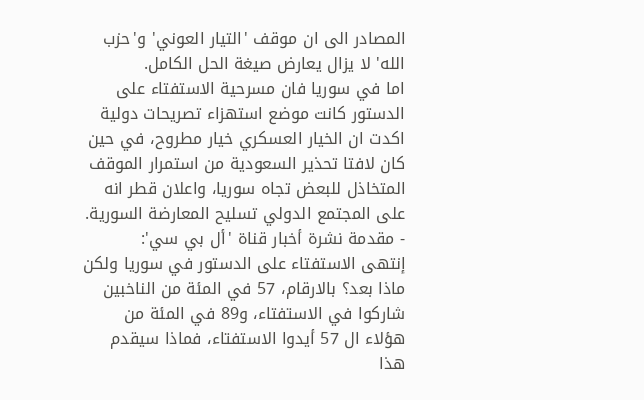المصادر الى ان موقف 'التيار العوني' و'حزب الله' لا يزال يعارض صيغة الحل الكامل.
اما في سوريا فان مسرحية الاستفتاء على الدستور كانت موضع استهزاء تصريحات دولية اكدت ان الخيار العسكري خيار مطروح، في حين كان لافتا تحذير السعودية من استمرار الموقف المتخاذل للبعض تجاه سوريا، واعلان قطر انه على المجتمع الدولي تسليح المعارضة السورية.
- مقدمة نشرة أخبار قناة 'أل بي سي':
إنتهى الاستفتاء على الدستور في سوريا ولكن ماذا بعد؟ بالارقام، 57 في المئة من الناخبين شاركوا في الاستفتاء، و89 في المئة من هؤلاء ال 57 أيدوا الاستفتاء، فماذا سيقدم هذا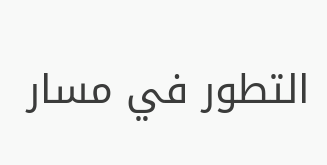التطور في مسار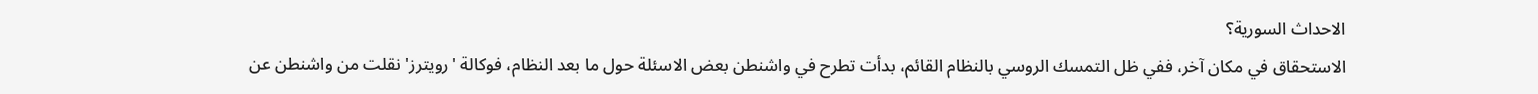الاحداث السورية؟
الاستحقاق في مكان آخر، ففي ظل التمسك الروسي بالنظام القائم، بدأت تطرح في واشنطن بعض الاسئلة حول ما بعد النظام، فوكالة 'رويترز' نقلت من واشنطن عن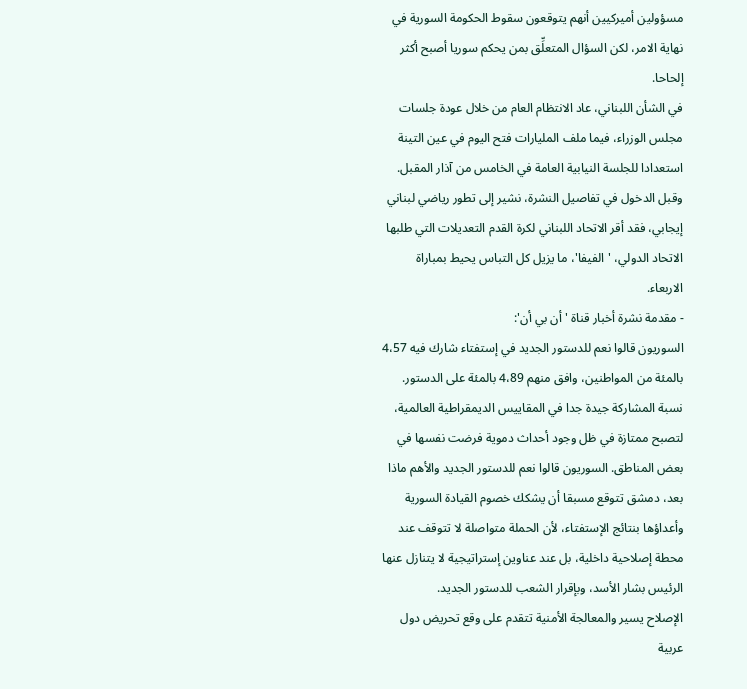مسؤولين أميركيين أنهم يتوقعون سقوط الحكومة السورية في نهاية الامر، لكن السؤال المتعلِّق بمن يحكم سوريا أصبح أكثر إلحاحا.
في الشأن اللبناني، عاد الانتظام العام من خلال عودة جلسات مجلس الوزراء، فيما ملف المليارات فتح اليوم في عين التينة استعدادا للجلسة النيابية العامة في الخامس من آذار المقبل.
وقبل الدخول في تفاصيل النشرة، نشير إلى تطور رياضي لبناني إيجابي، فقد أقر الاتحاد اللبناني لكرة القدم التعديلات التي طلبها الاتحاد الدولي، 'الفيفا'، ما يزيل كل التباس يحيط بمباراة الاربعاء.
- مقدمة نشرة أخبار قناة 'أن بي أن':
السوريون قالوا نعم للدستور الجديد في إستفتاء شارك فيه 4،57 بالمئة من المواطنين، وافق منهم 4،89 بالمئة على الدستور. نسبة المشاركة جيدة جدا في المقاييس الديمقراطية العالمية، لتصبح ممتازة في ظل وجود أحداث دموية فرضت نفسها في بعض المناطق. السوريون قالوا نعم للدستور الجديد والأهم ماذا بعد، دمشق تتوقع مسبقا أن يشكك خصوم القيادة السورية وأعداؤها بنتائج الإستفتاء، لأن الحملة متواصلة لا تتوقف عند محطة إصلاحية داخلية، بل عند عناوين إستراتيجية لا يتنازل عنها الرئيس بشار الأسد، وبإقرار الشعب للدستور الجديد.
الإصلاح يسير والمعالجة الأمنية تتقدم على وقع تحريض دول عربية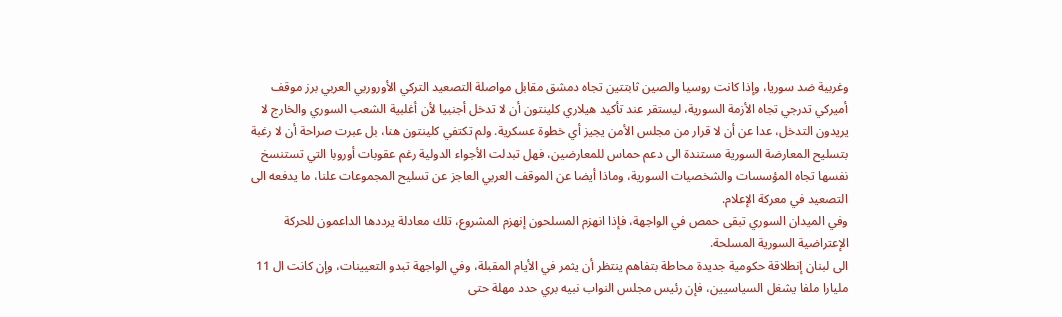وغربية ضد سوريا، وإذا كانت روسيا والصين ثابتتين تجاه دمشق مقابل مواصلة التصعيد التركي الأوروربي العربي برز موقف أميركي تدرجي تجاه الأزمة السورية، ليستقر عند تأكيد هيلاري كلينتون أن لا تدخل أجنبيا لأن أغلبية الشعب السوري والخارج لا يريدون التدخل، عدا عن أن لا قرار من مجلس الأمن يجيز أي خطوة عسكرية. ولم تكتفي كلينتون هنا، بل عبرت صراحة أن لا رغبة بتسليح المعارضة السورية مستندة الى دعم حماس للمعارضين، فهل تبدلت الأجواء الدولية رغم عقوبات أوروبا التي تستنسخ نفسها تجاه المؤسسات والشخصيات السورية، وماذا أيضا عن الموقف العربي العاجز عن تسليح المجموعات علنا، ما يدفعه الى التصعيد في معركة الإعلام.
وفي الميدان السوري تبقى حمص في الواجهة، فإذا انهزم المسلحون إنهزم المشروع، تلك معادلة يرددها الداعمون للحركة الإعتراضية السورية المسلحة.
الى لبنان إنطلاقة حكومية جديدة محاطة بتفاهم ينتظر أن يثمر في الأيام المقبلة، وفي الواجهة تبدو التعيينات، وإن كانت ال 11 مليارا ملفا يشغل السياسيين، فإن رئيس مجلس النواب نبيه بري حدد مهلة حتى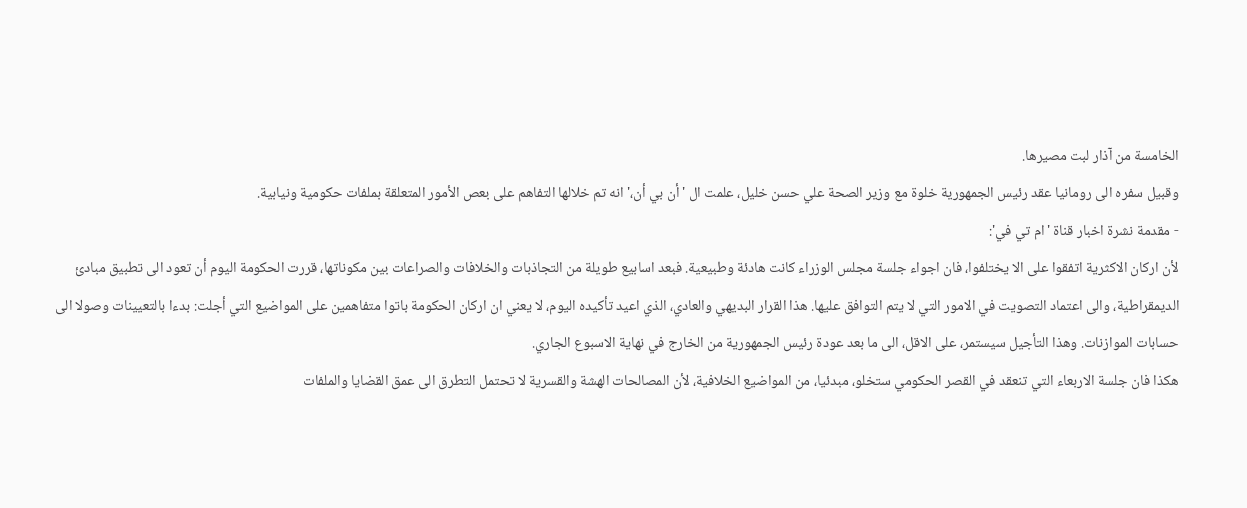الخامسة من آذار لبت مصيرها.
وقبيل سفره الى رومانيا عقد رئيس الجمهورية خلوة مع وزير الصحة علي حسن خليل، علمت ال 'أن بي أن،' انه تم خلالها التفاهم على بعص الأمور المتعلقة بملفات حكومية ونيابية.
- مقدمة نشرة اخبار قناة 'ام تي في':
لأن اركان الاكثرية اتفقوا على الا يختلفوا، فان اجواء جلسة مجلس الوزراء كانت هادئة وطبيعية. فبعد اسابيع طويلة من التجاذبات والخلافات والصراعات بين مكوناتها، قررت الحكومة اليوم أن تعود الى تطبيق مبادئ الديمقراطية، والى اعتماد التصويت في الامور التي لا يتم التوافق عليها. هذا القرار البديهي والعادي، الذي اعيد تأكيده اليوم، لا يعني ان اركان الحكومة باتوا متفاهمين على المواضيع التي أجلت: بدءا بالتعيينات وصولا الى حسابات الموازنات. وهذا التأجيل سيستمر، على الاقل، الى ما بعد عودة رئيس الجمهورية من الخارج في نهاية الاسبوع الجاري.
هكذا فان جلسة الاربعاء التي تنعقد في القصر الحكومي ستخلو، مبدئيا، من المواضيع الخلافية، لأن المصالحات الهشة والقسرية لا تحتمل التطرق الى عمق القضايا والملفات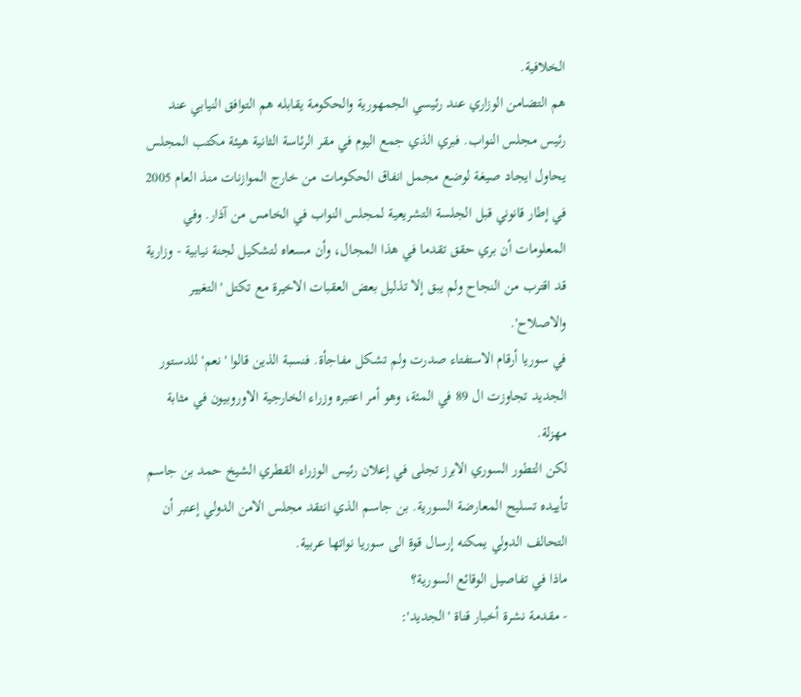الخلافية.
هم التضامن الوزاري عند رئيسي الجمهورية والحكومة يقابله هم التوافق النيابي عند رئيس مجلس النواب. فبري الذي جمع اليوم في مقر الرئاسة الثانية هيئة مكتب المجلس يحاول ايجاد صيغة لوضع مجمل انفاق الحكومات من خارج الموازنات منذ العام 2005 في إطار قانوني قبل الجلسة التشريعية لمجلس النواب في الخامس من آذار. وفي المعلومات أن بري حقق تقدما في هذا المجال، وأن مسعاه لتشكيل لجنة نيابية - وزارية قد اقترب من النجاح ولم يبق إلا تذليل بعض العقبات الاخيرة مع تكتل 'التغيير والاصلاح'.
في سوريا أرقام الاستفتاء صدرت ولم تشكل مفاجأة. فنسبة الذين قالوا 'نعم' للدستور الجديد تجاوزت ال 89 في المئة، وهو أمر اعتبره وزراء الخارجية الاوروبيون في مثابة مهزلة.
لكن التطور السوري الابرز تجلى في إعلان رئيس الوزراء القطري الشيخ حمد بن جاسم تأييده تسليح المعارضة السورية. بن جاسم الذي انتقد مجلس الامن الدولي إعتبر أن التحالف الدولي يمكنه إرسال قوة الى سوريا نواتها عربية.
ماذا في تفاصيل الوقائع السورية؟
- مقدمة نشرة أخبار قناة 'الجديد':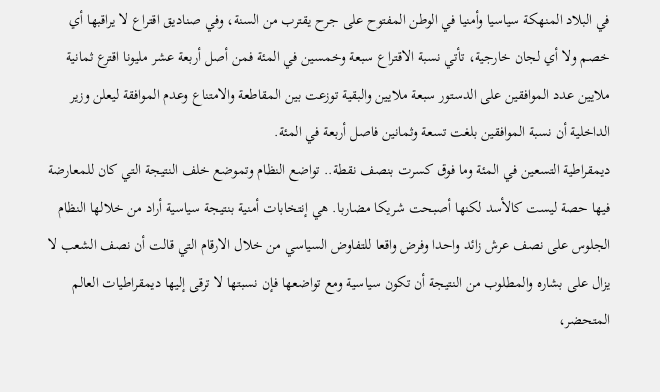في البلاد المنهكة سياسيا وأمنيا في الوطن المفتوح على جرح يقترب من السنة، وفي صناديق اقتراع لا يراقبها أي خصم ولا أي لجان خارجية، تأتي نسبة الاقتراع سبعة وخمسين في المئة فمن أصل أربعة عشر مليونا اقترع ثمانية ملايين عدد الموافقين على الدستور سبعة ملايين والبقية توزعت بين المقاطعة والامتناع وعدم الموافقة ليعلن وزير الداخلية أن نسبة الموافقين بلغت تسعة وثمانين فاصل أربعة في المئة.
ديمقراطية التسعين في المئة وما فوق كسرت بنصف نقطة.. تواضع النظام وتموضع خلف النتيجة التي كان للمعارضة فيها حصة ليست كالأسد لكنها أصبحت شريكا مضاربا. هي إنتخابات أمنية بنتيجة سياسية أراد من خلالها النظام الجلوس على نصف عرش زائد واحدا وفرض واقعا للتفاوض السياسي من خلال الارقام التي قالت أن نصف الشعب لا يزال على بشاره والمطلوب من النتيجة أن تكون سياسية ومع تواضعها فإن نسبتها لا ترقى إليها ديمقراطيات العالم المتحضر،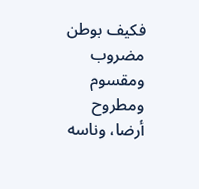فكيف بوطن مضروب ومقسوم ومطروح أرضا، وناسه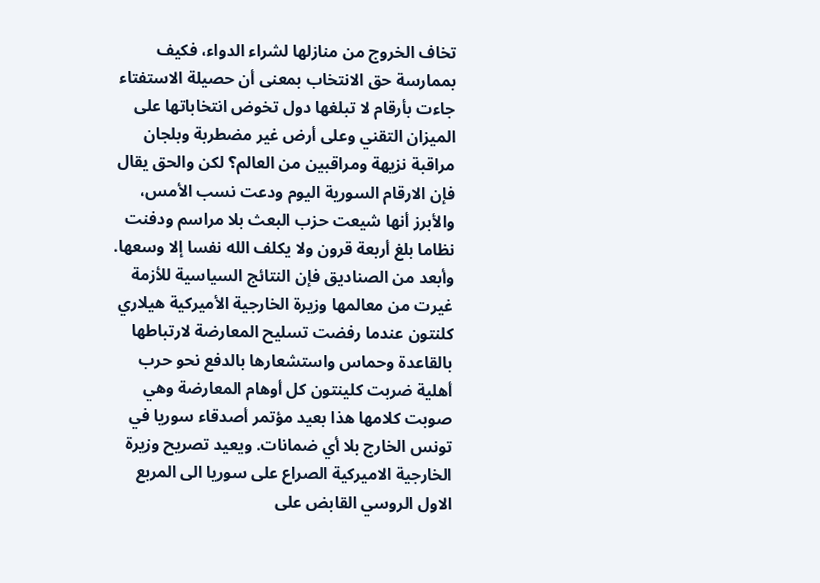تخاف الخروج من منازلها لشراء الدواء، فكيف بممارسة حق الانتخاب بمعنى أن حصيلة الاستفتاء جاءت بأرقام لا تبلغها دول تخوض انتخاباتها على الميزان التقني وعلى أرض غير مضطربة وبلجان مراقبة نزيهة ومراقبين من العالم؟ لكن والحق يقال فإن الارقام السورية اليوم ودعت نسب الأمس، والأبرز أنها شيعت حزب البعث بلا مراسم ودفنت نظاما بلغ أربعة قرون ولا يكلف الله نفسا إلا وسعها.
وأبعد من الصناديق فإن النتائج السياسية للأزمة غيرت من معالمها وزيرة الخارجية الأميركية هيلاري كلنتون عندما رفضت تسليح المعارضة لارتباطها بالقاعدة وحماس واستشعارها بالدفع نحو حرب أهلية ضربت كلينتون كل أوهام المعارضة وهي صوبت كلامها هذا بعيد مؤتمر أصدقاء سوريا في تونس الخارج بلا أي ضمانات. ويعيد تصريح وزيرة الخارجية الاميركية الصراع على سوريا الى المربع الاول الروسي القابض على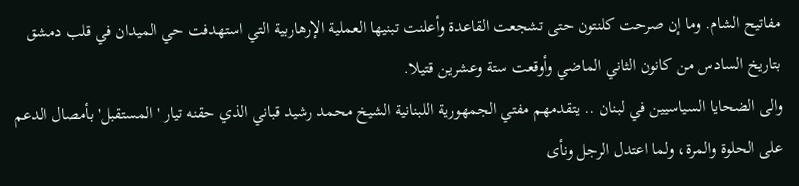مفاتيح الشام. وما إن صرحت كلنتون حتى تشجعت القاعدة وأعلنت تبنيها العملية الإرهاربية التي استهدفت حي الميدان في قلب دمشق بتاريخ السادس من كانون الثاني الماضي وأوقعت ستة وعشرين قتيلا.
والى الضحايا السياسيين في لبنان .. يتقدمهم مفتي الجمهورية اللبنانية الشيخ محمد رشيد قباني الذي حقنه تيار 'المستقبل' بأمصال الدعم على الحلوة والمرة، ولما اعتدل الرجل ونأى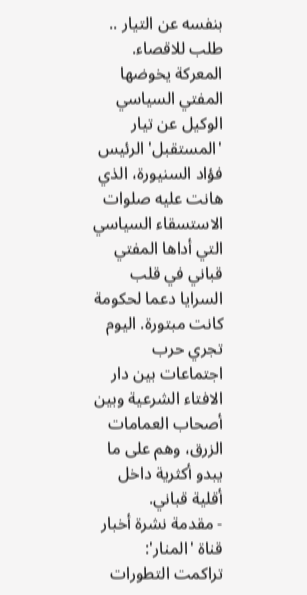بنفسه عن التيار .. طلب للاقصاء. المعركة يخوضها المفتي السياسي الوكيل عن تيار 'المستقبل' الرئيس فؤاد السنيورة، الذي هانت عليه صلوات الاستسقاء السياسي التي أداها المفتي قباني في قلب السرايا دعما لحكومة كانت مبتورة. اليوم تجري حرب اجتماعات بين دار الافتاء الشرعية وبين أصحاب العمامات الزرق، وهم على ما يبدو أكثرية داخل أقلية قباني.
- مقدمة نشرة أخبار قناة 'المنار':
تراكمت التطورات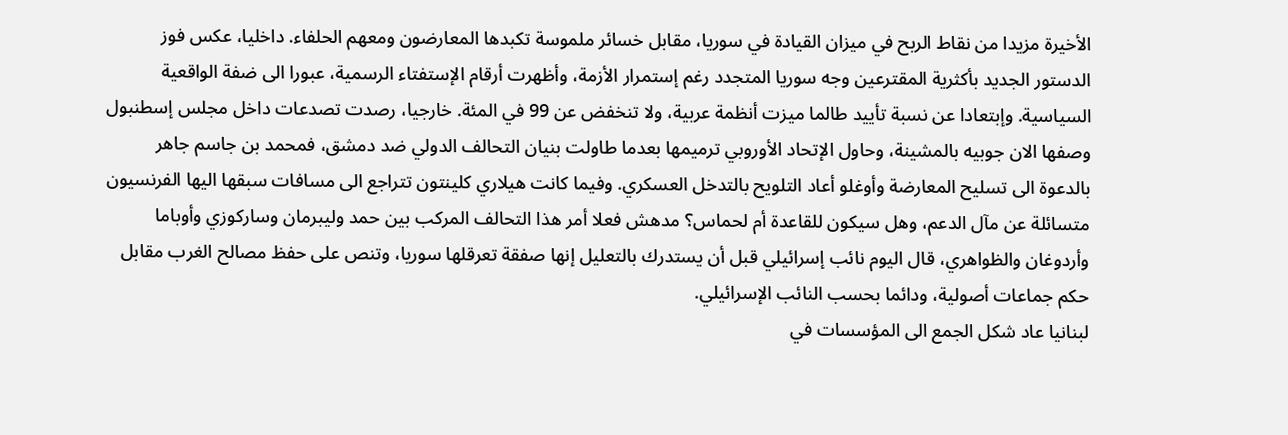الأخيرة مزيدا من نقاط الربح في ميزان القيادة في سوريا، مقابل خسائر ملموسة تكبدها المعارضون ومعهم الحلفاء. داخليا، عكس فوز الدستور الجديد بأكثرية المقترعين وجه سوريا المتجدد رغم إستمرار الأزمة، وأظهرت أرقام الإستفتاء الرسمية، عبورا الى ضفة الواقعية السياسية. وإبتعادا عن نسبة تأييد طالما ميزت أنظمة عربية، ولا تنخفض عن 99 في المئة. خارجيا، رصدت تصدعات داخل مجلس إسطنبول وصفها الان جوبيه بالمشينة، وحاول الإتحاد الأوروبي ترميمها بعدما طاولت بنيان التحالف الدولي ضد دمشق، فمحمد بن جاسم جاهر بالدعوة الى تسليح المعارضة وأوغلو أعاد التلويح بالتدخل العسكري. وفيما كانت هيلاري كلينتون تتراجع الى مسافات سبقها اليها الفرنسيون متسائلة عن مآل الدعم، وهل سيكون للقاعدة أم لحماس؟ مدهش فعلا أمر هذا التحالف المركب بين حمد وليبرمان وساركوزي وأوباما وأردوغان والظواهري، قال اليوم نائب إسرائيلي قبل أن يستدرك بالتعليل إنها صفقة تعرقلها سوريا، وتنص على حفظ مصالح الغرب مقابل حكم جماعات أصولية، ودائما بحسب النائب الإسرائيلي.
لبنانيا عاد شكل الجمع الى المؤسسات في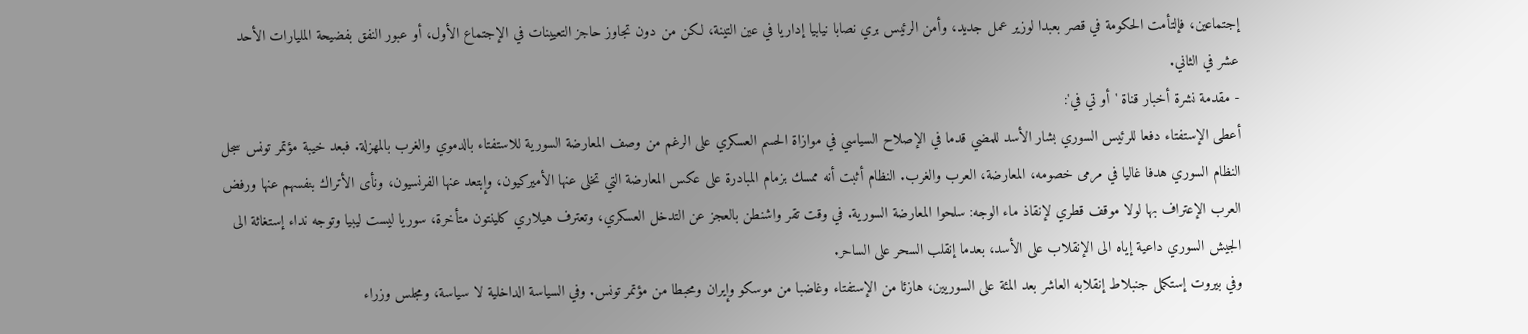إجتماعين، فإلتأمت الحكومة في قصر بعبدا لوزير عمل جديد، وأمن الرئيس بري نصابا نيابيا إداريا في عين التينة، لكن من دون تجاوز حاجز التعيينات في الإجتماع الأول، أو عبور النفق بفضيحة المليارات الأحد عشر في الثاني.
- مقدمة نشرة أخبار قناة 'أو تي في':
أعطى الإستفتاء دفعا للرئيس السوري بشار الأسد للمضي قدما في الإصلاح السياسي في موازاة الحسم العسكري على الرغم من وصف المعارضة السورية للاستفتاء بالدموي والغرب بالمهزلة. فبعد خيبة مؤتمر تونس سجل النظام السوري هدفا غاليا في مرمى خصومه، المعارضة، العرب والغرب. النظام أثبت أنه ممسك بزمام المبادرة على عكس المعارضة التي تخلى عنها الأميركيون، وإبتعد عنها الفرنسيون، ونأى الأتراك بنفسهم عنها ورفض العرب الإعتراف بها لولا موقف قطري لإنقاذ ماء الوجه: سلحوا المعارضة السورية. في وقت تقر واشنطن بالعجز عن التدخل العسكري، وتعترف هيلاري كلينتون متأخرة، سوريا ليست ليبيا وتوجه نداء إستغاثة الى الجيش السوري داعية إياه الى الإنقلاب على الأسد، بعدما إنقلب السحر على الساحر.
وفي بيروت إستكمل جنبلاط إنقلابه العاشر بعد المئة على السوريين، هازئا من الإستفتاء وغاضبا من موسكو وإيران ومحبطا من مؤتمر تونس. وفي السياسة الداخلية لا سياسة، ومجلس وزراء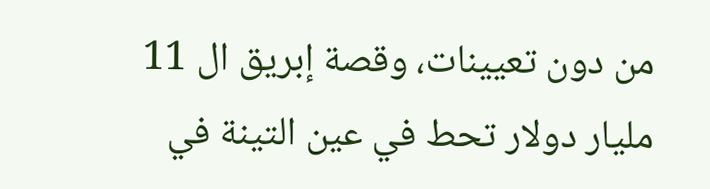من دون تعيينات، وقصة إبريق ال 11 مليار دولار تحط في عين التينة في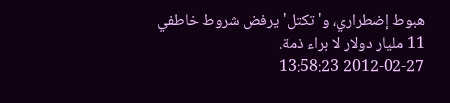هبوط إضطراري، و'تكتل' يرفض شروط خاطفي 11 مليار دولار لا براء ذمة.
2012-02-27 13:58:23